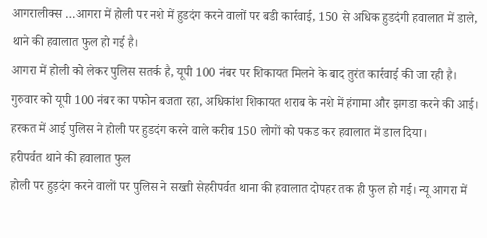आगरालीक्स …आगरा में होली पर नशे में हुडदंग करने वालों पर बडी कार्रवाई, 150 से अधिक हुडदंगी हवालात में डाले, थाने की हवालात फुल हो गई है।
आगरा में होली को लेकर पुलिस सतर्क है, यूपी 100 नंबर पर शिकायत मिलने के बाद तुरंत कार्रवाई की जा रही है। गुरुवार को यूपी 100 नंबर का पफोन बजता रहा, अधिकांश शिकायत शराब के नशे में हंगामा और झगडा करने की आई। हरकत में आई पुलिस ने होली पर हुडदंग करने वाले करीब 150 लोगों को पकड कर हवालात में डाल दिया।
हरीपर्वत थाने की हवालात फुल
होली पर हुड़दंग करने वालों पर पुलिस ने सख्ती सेहरीपर्वत थाना की हवालात दोपहर तक ही फुल हो गई। न्यू आगरा में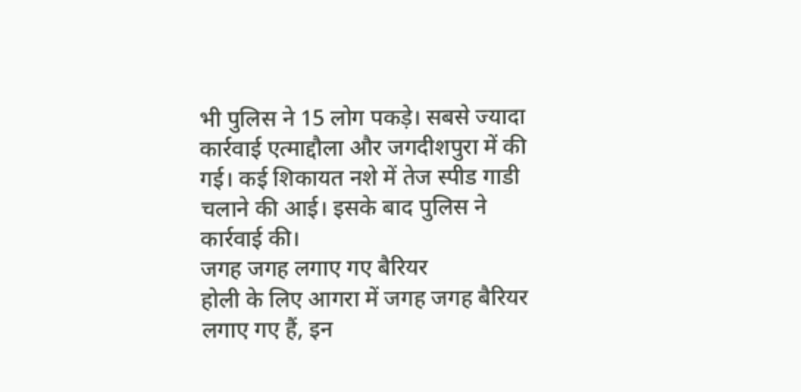भी पुलिस ने 15 लोग पकड़े। सबसे ज्यादा कार्रवाई एत्माद्दौला और जगदीशपुरा में की गई। कई शिकायत नशे में तेज स्पीड गाडी चलाने की आई। इसके बाद पुलिस ने कार्रवाई की।
जगह जगह लगाए गए बैरियर
होली के लिए आगरा में जगह जगह बैरियर लगाए गए हैं, इन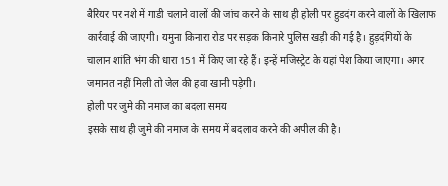बैरियर पर नशे में गाडी चलाने वालों की जांच करने के साथ ही होली पर हुडदंग करने वालों के खिलाफ कार्रवाई की जाएगी। यमुना किनारा रोड पर सड़क किनारे पुलिस खड़ी की गई है। हुड़दंगियों के चालान शांति भंग की धारा 151 में किए जा रहे हैं। इन्हें मजिस्ट्रेट के यहां पेश किया जाएगा। अगर जमानत नहीं मिली तो जेल की हवा खानी पड़ेगी।
होली पर जुमे की नमाज का बदला समय
इसके साथ ही जुमे की नमाज के समय में बदलाव करने की अपील की है।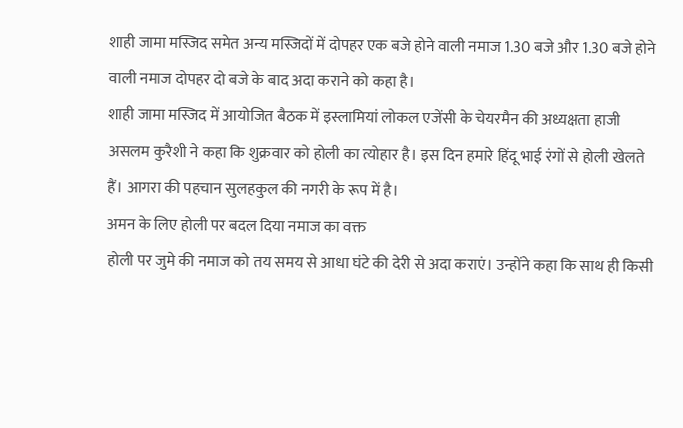शाही जामा मस्जिद समेत अन्य मस्जिदों में दोपहर एक बजे होने वाली नमाज 1.30 बजे और 1.30 बजे होने वाली नमाज दोपहर दो बजे के बाद अदा कराने को कहा है।
शाही जामा मस्जिद में आयोजित बैठक में इस्लामियां लोकल एजेंसी के चेयरमैन की अध्यक्षता हाजी असलम कुरैशी ने कहा कि शुक्रवार को होली का त्योहार है। इस दिन हमारे हिंदू भाई रंगों से होली खेलते हैं। आगरा की पहचान सुलहकुल की नगरी के रूप में है।
अमन के लिए होली पर बदल दिया नमाज का वक्त
होली पर जुमे की नमाज को तय समय से आधा घंटे की देरी से अदा कराएं। उन्होंने कहा कि साथ ही किसी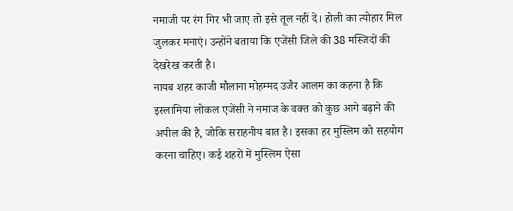नमाजी पर रंग गिर भी जाए तो इसे तूल नहीं दें। होली का त्योहार मिल जुलकर मनाएं। उन्होंने बताया कि एजेंसी जिले की 38 मस्जिदों की देखरेख करती है।
नायब शहर काजी मौलाना मोहम्मद उजैर आलम का कहना है कि इस्लामिया लोकल एजेंसी ने नमाज के वक्त को कुछ आगे बढ़ाने की अपील की है, जोकि सराहनीय बात है। इसका हर मुस्लिम को सहयोग करना चाहिए। कई शहरों में मुस्लिम ऐसा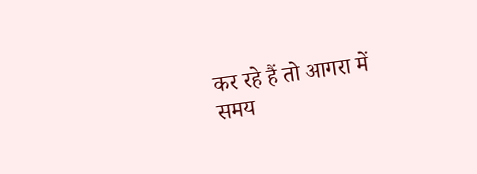कर रहे हैं तो आगरा में समय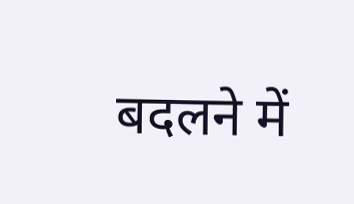बदलने में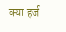क्या हर्ज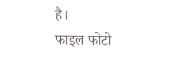है।
फाइल फोटो